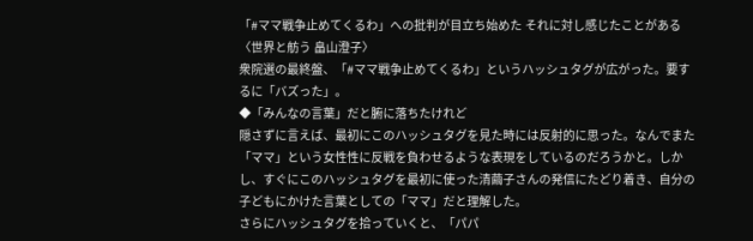「#ママ戦争止めてくるわ」への批判が目立ち始めた それに対し感じたことがある〈世界と舫う 畠山澄子〉
衆院選の最終盤、「#ママ戦争止めてくるわ」というハッシュタグが広がった。要するに「バズった」。
◆「みんなの言葉」だと腑に落ちたけれど
隠さずに言えば、最初にこのハッシュタグを見た時には反射的に思った。なんでまた「ママ」という女性性に反戦を負わせるような表現をしているのだろうかと。しかし、すぐにこのハッシュタグを最初に使った清繭子さんの発信にたどり着き、自分の子どもにかけた言葉としての「ママ」だと理解した。
さらにハッシュタグを拾っていくと、「パパ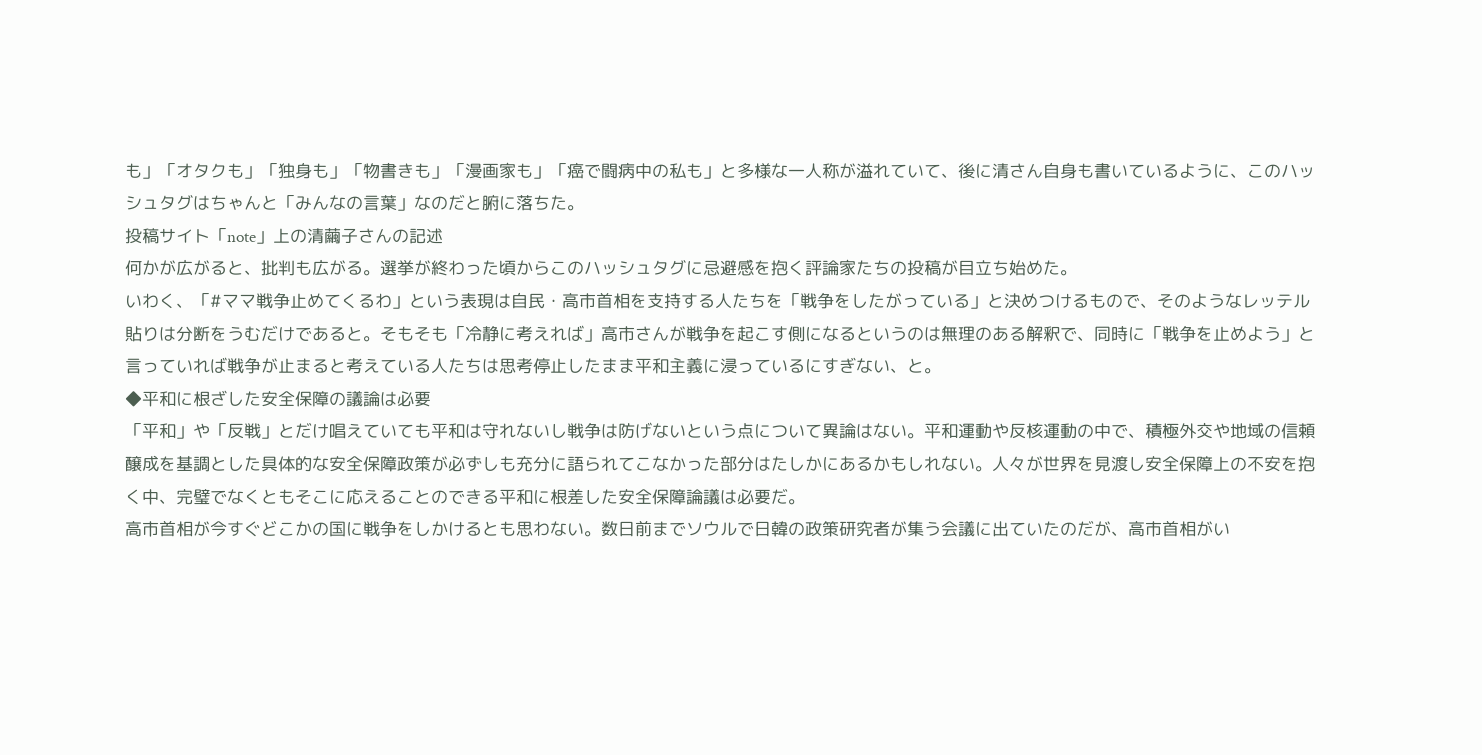も」「オタクも」「独身も」「物書きも」「漫画家も」「癌で闘病中の私も」と多様な一人称が溢れていて、後に清さん自身も書いているように、このハッシュタグはちゃんと「みんなの言葉」なのだと腑に落ちた。
投稿サイト「note」上の清繭子さんの記述
何かが広がると、批判も広がる。選挙が終わった頃からこのハッシュタグに忌避感を抱く評論家たちの投稿が目立ち始めた。
いわく、「#ママ戦争止めてくるわ」という表現は自民・高市首相を支持する人たちを「戦争をしたがっている」と決めつけるもので、そのようなレッテル貼りは分断をうむだけであると。そもそも「冷静に考えれば」高市さんが戦争を起こす側になるというのは無理のある解釈で、同時に「戦争を止めよう」と言っていれば戦争が止まると考えている人たちは思考停止したまま平和主義に浸っているにすぎない、と。
◆平和に根ざした安全保障の議論は必要
「平和」や「反戦」とだけ唱えていても平和は守れないし戦争は防げないという点について異論はない。平和運動や反核運動の中で、積極外交や地域の信頼醸成を基調とした具体的な安全保障政策が必ずしも充分に語られてこなかった部分はたしかにあるかもしれない。人々が世界を見渡し安全保障上の不安を抱く中、完璧でなくともそこに応えることのできる平和に根差した安全保障論議は必要だ。
高市首相が今すぐどこかの国に戦争をしかけるとも思わない。数日前までソウルで日韓の政策研究者が集う会議に出ていたのだが、高市首相がい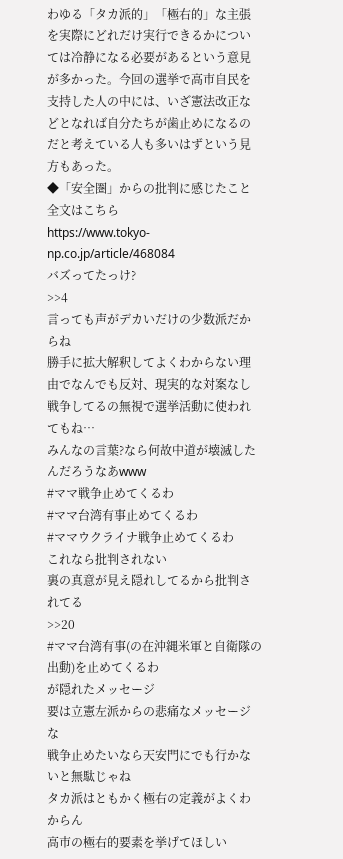わゆる「タカ派的」「極右的」な主張を実際にどれだけ実行できるかについては冷静になる必要があるという意見が多かった。今回の選挙で高市自民を支持した人の中には、いざ憲法改正などとなれば自分たちが歯止めになるのだと考えている人も多いはずという見方もあった。
◆「安全圏」からの批判に感じたこと
全文はこちら
https://www.tokyo-np.co.jp/article/468084
バズってたっけ?
>>4
言っても声がデカいだけの少数派だからね
勝手に拡大解釈してよくわからない理由でなんでも反対、現実的な対案なし
戦争してるの無視で選挙活動に使われてもね…
みんなの言葉?なら何故中道が壊滅したんだろうなあwww
#ママ戦争止めてくるわ
#ママ台湾有事止めてくるわ
#ママウクライナ戦争止めてくるわ
これなら批判されない
裏の真意が見え隠れしてるから批判されてる
>>20
#ママ台湾有事(の在沖縄米軍と自衛隊の出動)を止めてくるわ
が隠れたメッセージ
要は立憲左派からの悲痛なメッセージな
戦争止めたいなら天安門にでも行かないと無駄じゃね
タカ派はともかく極右の定義がよくわからん
高市の極右的要素を挙げてほしい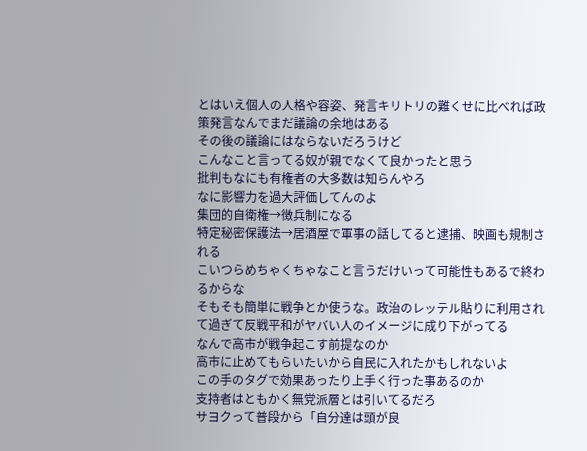とはいえ個人の人格や容姿、発言キリトリの難くせに比べれば政策発言なんでまだ議論の余地はある
その後の議論にはならないだろうけど
こんなこと言ってる奴が親でなくて良かったと思う
批判もなにも有権者の大多数は知らんやろ
なに影響力を過大評価してんのよ
集団的自衛権→徴兵制になる
特定秘密保護法→居酒屋で軍事の話してると逮捕、映画も規制される
こいつらめちゃくちゃなこと言うだけいって可能性もあるで終わるからな
そもそも簡単に戦争とか使うな。政治のレッテル貼りに利用されて過ぎて反戦平和がヤバい人のイメージに成り下がってる
なんで高市が戦争起こす前提なのか
高市に止めてもらいたいから自民に入れたかもしれないよ
この手のタグで効果あったり上手く行った事あるのか
支持者はともかく無党派層とは引いてるだろ
サヨクって普段から「自分達は頭が良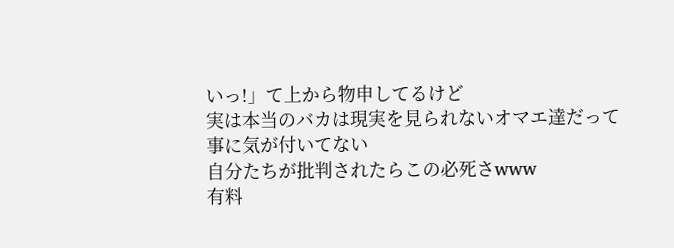いっ!」て上から物申してるけど
実は本当のバカは現実を見られないオマエ達だって事に気が付いてない
自分たちが批判されたらこの必死さwww
有料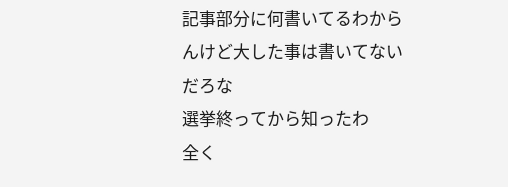記事部分に何書いてるわからんけど大した事は書いてないだろな
選挙終ってから知ったわ
全く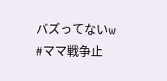バズってないw
#ママ戦争止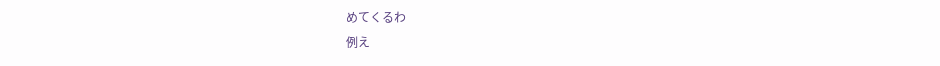めてくるわ
例え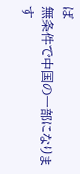ば
無条件で中国の一部になります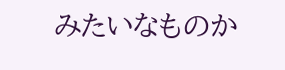みたいなものか